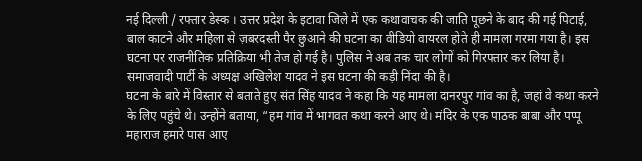नई दिल्ली / रफ्तार डेस्क । उत्तर प्रदेश के इटावा जिले में एक कथावाचक की जाति पूछने के बाद की गई पिटाई, बाल काटने और महिला से ज़बरदस्ती पैर छुआने की घटना का वीडियो वायरल होते ही मामला गरमा गया है। इस घटना पर राजनीतिक प्रतिक्रिया भी तेज हो गई है। पुलिस ने अब तक चार लोगों को गिरफ्तार कर लिया है। समाजवादी पार्टी के अध्यक्ष अखिलेश यादव ने इस घटना की कड़ी निंदा की है।
घटना के बारे में विस्तार से बताते हुए संत सिंह यादव ने कहा कि यह मामला दानरपुर गांव का है, जहां वे कथा करने के लिए पहुंचे थे। उन्होंने बताया, “हम गांव में भागवत कथा करने आए थे। मंदिर के एक पाठक बाबा और पप्पू महाराज हमारे पास आए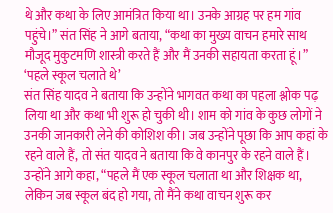थे और कथा के लिए आमंत्रित किया था। उनके आग्रह पर हम गांव पहुंचे।” संत सिंह ने आगे बताया, “कथा का मुख्य वाचन हमारे साथ मौजूद मुकुटमणि शास्त्री करते हैं और मैं उनकी सहायता करता हूं।”
‘पहले स्कूल चलाते थे’
संत सिंह यादव ने बताया कि उन्होंने भागवत कथा का पहला श्लोक पढ़ लिया था और कथा भी शुरू हो चुकी थी। शाम को गांव के कुछ लोगों ने उनकी जानकारी लेने की कोशिश की। जब उन्होंने पूछा कि आप कहां के रहने वाले हैं, तो संत यादव ने बताया कि वे कानपुर के रहने वाले हैं। उन्होंने आगे कहा, “पहले मैं एक स्कूल चलाता था और शिक्षक था, लेकिन जब स्कूल बंद हो गया, तो मैंने कथा वाचन शुरू कर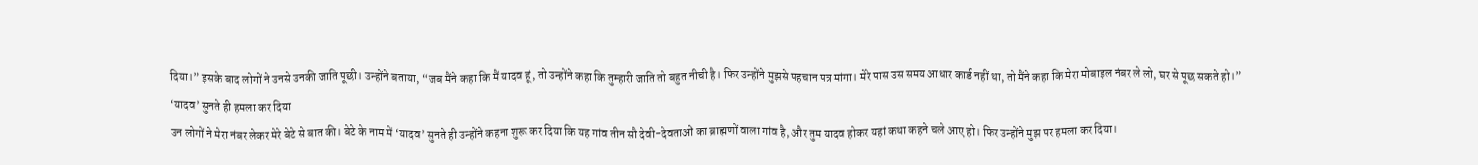दिया।” इसके बाद लोगों ने उनसे उनकी जाति पूछी। उन्होंने बताया, “जब मैंने कहा कि मैं यादव हूं, तो उन्होंने कहा कि तुम्हारी जाति तो बहुत नीची है। फिर उन्होंने मुझसे पहचान पत्र मांगा। मेरे पास उस समय आधार कार्ड नहीं था, तो मैंने कहा कि मेरा मोबाइल नंबर ले लो, घर से पूछ सकते हो।”
‘यादव’ सुनते ही हमला कर दिया
उन लोगों ने मेरा नंबर लेकर मेरे बेटे से बात की। बेटे के नाम में ‘यादव’ सुनते ही उन्होंने कहना शुरू कर दिया कि यह गांव तीन सौ देवी-देवताओं का ब्राह्मणों वाला गांव है, और तुम यादव होकर यहां कथा कहने चले आए हो। फिर उन्होंने मुझ पर हमला कर दिया।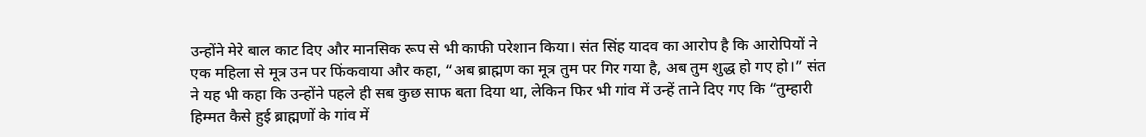उन्होंने मेरे बाल काट दिए और मानसिक रूप से भी काफी परेशान किया। संत सिंह यादव का आरोप है कि आरोपियों ने एक महिला से मूत्र उन पर फिंकवाया और कहा, “अब ब्राह्मण का मूत्र तुम पर गिर गया है, अब तुम शुद्ध हो गए हो।” संत ने यह भी कहा कि उन्होंने पहले ही सब कुछ साफ बता दिया था, लेकिन फिर भी गांव में उन्हें ताने दिए गए कि “तुम्हारी हिम्मत कैसे हुई ब्राह्मणों के गांव में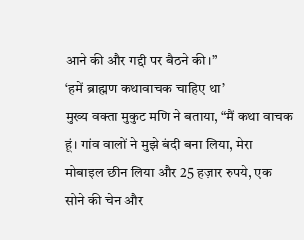आने की और गद्दी पर बैठने की।”
‘हमें ब्राह्मण कथावाचक चाहिए था’
मुख्य वक्ता मुकुट मणि ने बताया, “मैं कथा वाचक हूं। गांव वालों ने मुझे बंदी बना लिया, मेरा मोबाइल छीन लिया और 25 हज़ार रुपये, एक सोने की चेन और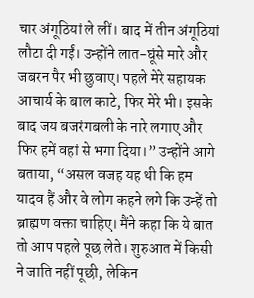चार अंगूठियां ले लीं। बाद में तीन अंगूठियां लौटा दी गईं। उन्होंने लात-घूंसे मारे और जबरन पैर भी छुवाए। पहले मेरे सहायक आचार्य के बाल काटे, फिर मेरे भी। इसके बाद जय बजरंगबली के नारे लगाए और फिर हमें वहां से भगा दिया।” उन्होंने आगे बताया, “असल वजह यह थी कि हम यादव हैं और वे लोग कहने लगे कि उन्हें तो ब्राह्मण वक्ता चाहिए। मैंने कहा कि ये बात तो आप पहले पूछ लेते। शुरुआत में किसी ने जाति नहीं पूछी, लेकिन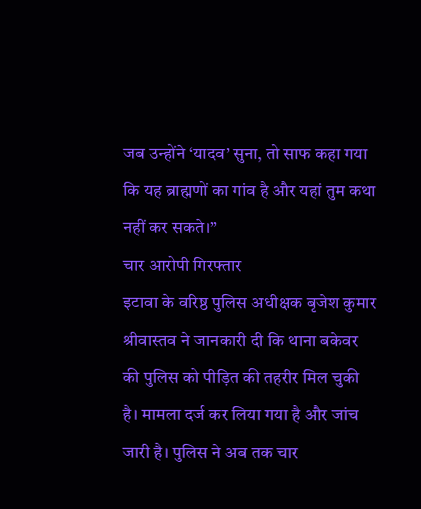जब उन्होंने ‘यादव’ सुना, तो साफ कहा गया कि यह ब्राह्मणों का गांव है और यहां तुम कथा नहीं कर सकते।”
चार आरोपी गिरफ्तार
इटावा के वरिष्ठ पुलिस अधीक्षक बृजेश कुमार श्रीवास्तव ने जानकारी दी कि थाना बकेवर की पुलिस को पीड़ित की तहरीर मिल चुकी है। मामला दर्ज कर लिया गया है और जांच जारी है। पुलिस ने अब तक चार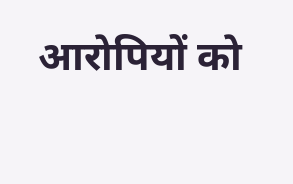आरोपियों को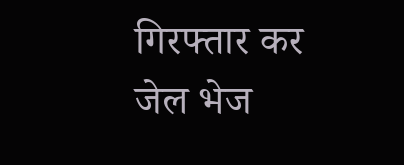गिरफ्तार कर जेल भेज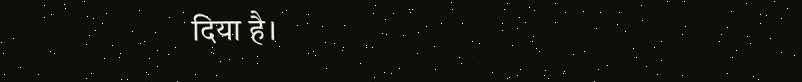दिया है।